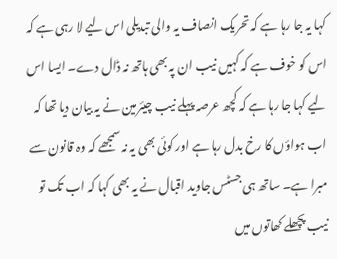کہا یہ جا رہا ہے کہ تحریک انصاف یہ والی تبدیلی اس لیے لا رہی ہے کہ اس کو خوف ہے کہ کہیں نیب ان پہ بھی ہاتھ نہ ڈال دے۔ ایسا اس لیے کہا جا رہا ہے کہ کچھ عرصہ پہلے نیب چیئرمین نے یہ بیان دیا تھا کہ اب ہواؤں کا رخ بدل رہا ہے اور کوئی بھی یہ نہ سمجھے کہ وہ قانون سے مبرا ہے۔ ساتھ ہی جسٹس جاوید اقبال نے یہ بھی کہا کہ اب تک تو نیب پچھلے کھاتوں میں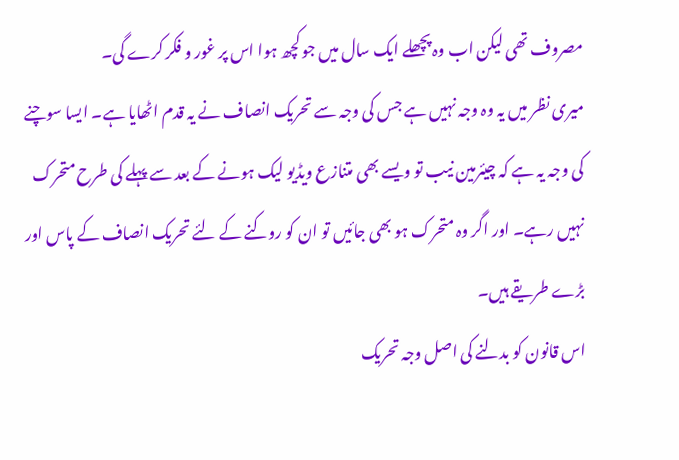مصروف تھی لیکن اب وہ پچھلے ایک سال میں جو کچھ ہوا اس پر غور و فکر کرے گی۔
میری نظر میں یہ وہ وجہ نہیں ہے جس کی وجہ سے تحریک انصاف نے یہ قدم اٹھایا ہے۔ ایسا سوچنے کی وجہ یہ ہے کہ چیئرمین نیب تو ویسے بھی متنازع ویڈیو لیک ہونے کے بعد سے پہلے کی طرح متحرک نہیں رہے۔ اور اگر وہ متحرک ہو بھی جائیں تو ان کو روکنے کے لئے تحریک انصاف کے پاس اور بڑے طریقے ہیں۔
اس قانون کو بدلنے کی اصل وجہ تحریک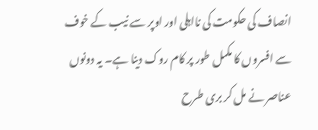انصاف کی حکومت کی نااہلی اور اوپر سے نیب کے خوف سے افسروں کا مکمل طور پر کام روک دینا ہے۔ یہ دونوں عناصر نے مل کر بری طرح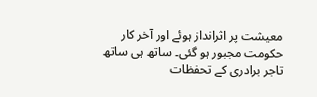معیشت پر اثرانداز ہوئے اور آخر کار حکومت مجبور ہو گئی۔ ساتھ ہی ساتھ تاجر برادری کے تحفظات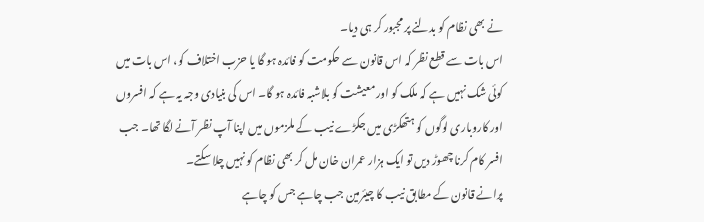نے بھی نظام کو بدلنے پر مجبور کر ہی دیا۔
اس بات سے قطع نظر کہ اس قانون سے حکومت کو فائدہ ہو گا یا حزب اختلاف کو، اس بات میں کوئی شک نہیں ہے کہ ملک کو اور معیشت کو بلاشبہ فائدہ ہو گا۔ اس کی بنیادی وجہ یہ ہے کہ افسروں اور کاروباری لوگوں کو ہتھکڑی میں جکڑے نیب کے ملزموں میں اپنا آپ نظر آنے لگا تھا۔ جب افسر کام کرنا چھوڑ دیں تو ایک ہزار عمران خان مل کر بھی نظام کو نہیں چلا سکتے۔
پرانے قانون کے مطابق نیب کا چیئرمین جب چاہے جس کو چاہے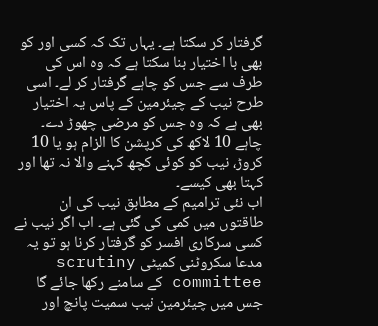گرفتار کر سکتا ہے۔ یہاں تک کہ کسی اور کو بھی با اختیار بنا سکتا ہے کہ وہ اس کی طرف سے جس کو چاہے گرفتار کر لے۔ اسی طرح نیب کے چیئرمین کے پاس یہ اختیار بھی ہے کہ وہ جس کو مرضی چھوڑ دے۔ چاہے 10 لاکھ کی کرپشن کا الزام ہو یا 10 کروڑ، نیب کو کوئی کچھ کہنے والا نہ تھا اور کہتا بھی کیسے۔
اب نئی ترامیم کے مطابق نیب کی ان طاقتوں میں کمی کی گئی ہے۔ اب اگر نیب نے کسی سرکاری افسر کو گرفتار کرنا ہو تو یہ مدعا سکروٹنی کمیٹی scrutiny committee کے سامنے رکھا جائے گا جس میں چیئرمین نیب سمیت پانچ اور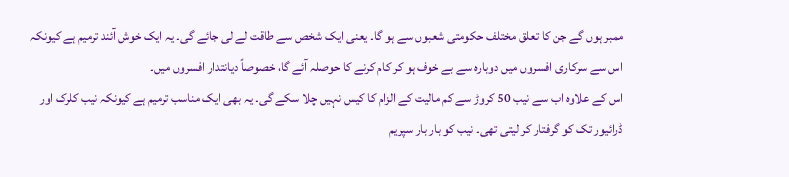ممبر ہوں گے جن کا تعلق مختلف حکومتی شعبوں سے ہو گا۔ یعنی ایک شخص سے طاقت لے لی جائے گی۔ یہ ایک خوش آئند ترمیم ہے کیونکہ اس سے سرکاری افسروں میں دوبارہ سے بے خوف ہو کر کام کرنے کا حوصلہ آئے گا، خصوصاً دیانتدار افسروں میں۔
اس کے علاوہ اب سے نیب 50 کروڑ سے کم مالیت کے الزام کا کیس نہیں چلا سکے گی۔ یہ بھی ایک مناسب ترمیم ہے کیونکہ نیب کلرک اور ڈرائیور تک کو گرفتار کر لیتی تھی۔ نیب کو بار بار سپریم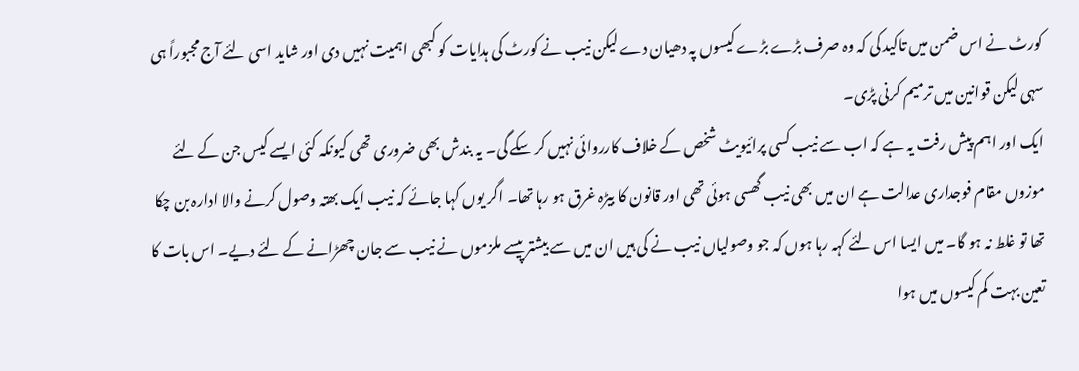کورٹ نے اس ضمن میں تاکید کی کہ وہ صرف بڑے بڑے کیسوں پہ دھیان دے لیکن نیب نے کورٹ کی ہدایات کو کبھی اہمیت نہیں دی اور شاید اسی لئے آج مجبوراً ہی سہی لیکن قوانین میں ترمیم کرنی پڑی۔
ایک اور اہم پیش رفت یہ ہے کہ اب سے نیب کسی پرائیویٹ شخص کے خلاف کارروائی نہیں کر سکے گی۔ یہ بندش بھی ضروری تھی کیونکہ کئی ایسے کیس جن کے لئے موزوں مقام فوجداری عدالت ہے ان میں بھی نیب گھسی ہوئی تھی اور قانون کا بیڑہ غرق ہو رہا تھا۔ اگر یوں کہا جائے کہ نیب ایک بھتہ وصول کرنے والا ادارہ بن چکا تھا تو غلط نہ ہو گا۔ میں ایسا اس لئے کہہ رہا ہوں کہ جو وصولیاں نیب نے کی ہیں ان میں سے بیشتر پیسے ملزموں نے نیب سے جان چھڑانے کے لئے دیے۔ اس بات کا تعین بہت کم کیسوں میں ہوا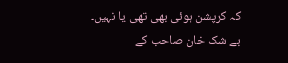کہ کرپشن ہوئی بھی تھی یا نہیں۔
بے شک خان صاحب کے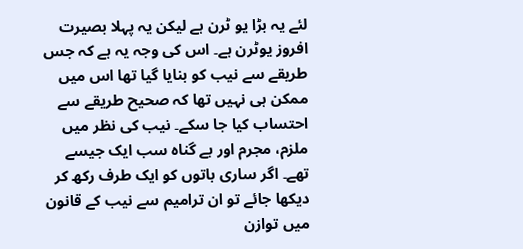لئے یہ بڑا یو ٹرن ہے لیکن یہ پہلا بصیرت افروز یوٹرن ہے۔ اس کی وجہ یہ ہے کہ جس طریقے سے نیب کو بنایا گیا تھا اس میں ممکن ہی نہیں تھا کہ صحیح طریقے سے احتساب کیا جا سکے۔ نیب کی نظر میں ملزم، مجرم اور بے گناہ سب ایک جیسے تھے۔ اگر ساری باتوں کو ایک طرف رکھ کر دیکھا جائے تو ان ترامیم سے نیب کے قانون میں توازن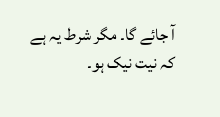آ جائے گا۔ مگر شرط یہ ہے کہ نیت نیک ہو۔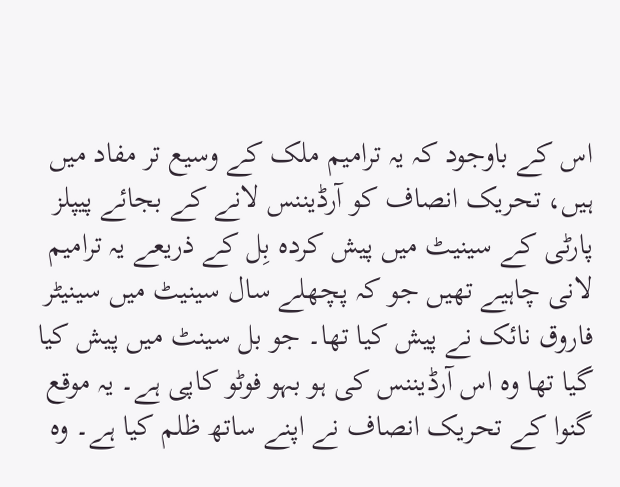اس کے باوجود کہ یہ ترامیم ملک کے وسیع تر مفاد میں ہیں، تحریک انصاف کو آرڈیننس لانے کے بجائے پیپلز پارٹی کے سینیٹ میں پیش کردہ بِل کے ذریعے یہ ترامیم لانی چاہیے تھیں جو کہ پچھلے سال سینیٹ میں سینیٹر فاروق نائک نے پیش کیا تھا۔ جو بل سینٹ میں پیش کیا گیا تھا وہ اس آرڈیننس کی ہو بہو فوٹو کاپی ہے۔ یہ موقع گنوا کے تحریک انصاف نے اپنے ساتھ ظلم کیا ہے۔ وہ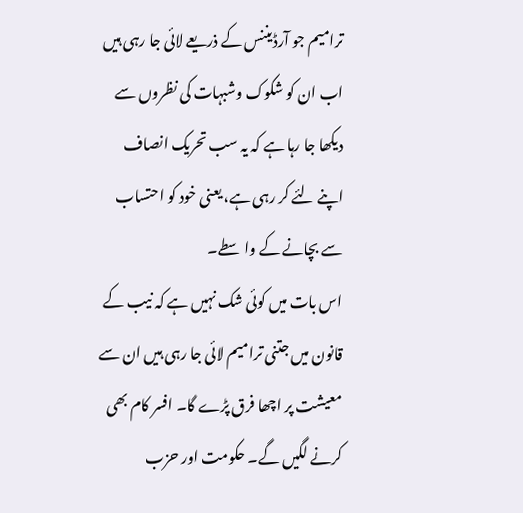ترامیم جو آرڈیننس کے ذریعے لائی جا رہی ہیں اب ان کو شکوک وشبہات کی نظروں سے دیکھا جا رہا ہے کہ یہ سب تحریک انصاف اپنے لئے کر رہی ہے، یعنی خود کو احتساب سے بچانے کے واسطے۔
اس بات میں کوئی شک نہیں ہے کہ نیب کے قانون میں جتنی ترامیم لائی جا رہی ہیں ان سے معیشت پر اچھا فرق پڑے گا۔ افسر کام بھی کرنے لگیں گے۔ حکومت اور حزب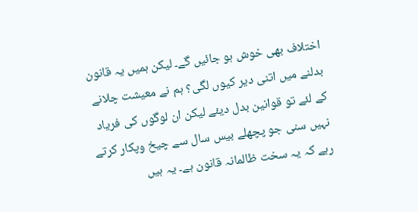اختلاف بھی خوش ہو جائیں گے۔ لیکن ہمیں یہ قانون بدلنے میں اتنی دیر کیوں لگی؟ ہم نے معیشت چلانے کے لئے تو قوانین بدل دیئے لیکن ان لوگوں کی فریاد نہیں سنی جو پچھلے بیس سال سے چیخ وپکار کرتے رہے کہ یہ سخت ظالمانہ قانون ہے۔ یہ ہیں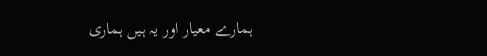ہمارے معیار اور یہ ہیں ہماری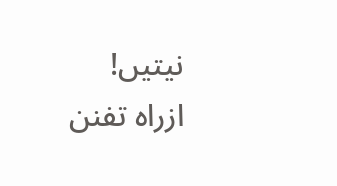نیتیں!
ازراہ تفنن